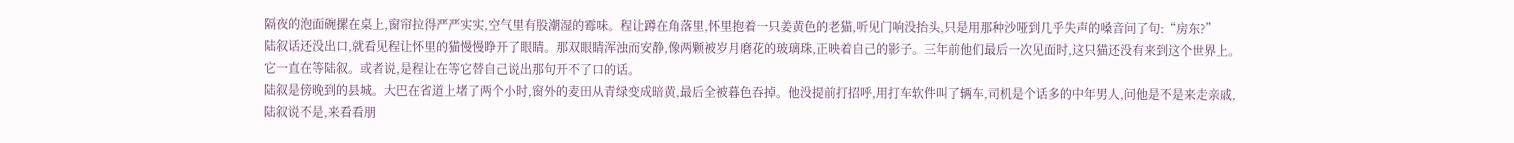隔夜的泡面碗摞在桌上,窗帘拉得严严实实,空气里有股潮湿的霉味。程让蹲在角落里,怀里抱着一只姜黄色的老猫,听见门响没抬头,只是用那种沙哑到几乎失声的嗓音问了句:“房东?”
陆叙话还没出口,就看见程让怀里的猫慢慢睁开了眼睛。那双眼睛浑浊而安静,像两颗被岁月磨花的玻璃珠,正映着自己的影子。三年前他们最后一次见面时,这只猫还没有来到这个世界上。
它一直在等陆叙。或者说,是程让在等它替自己说出那句开不了口的话。
陆叙是傍晚到的县城。大巴在省道上堵了两个小时,窗外的麦田从青绿变成暗黄,最后全被暮色吞掉。他没提前打招呼,用打车软件叫了辆车,司机是个话多的中年男人,问他是不是来走亲戚,陆叙说不是,来看看朋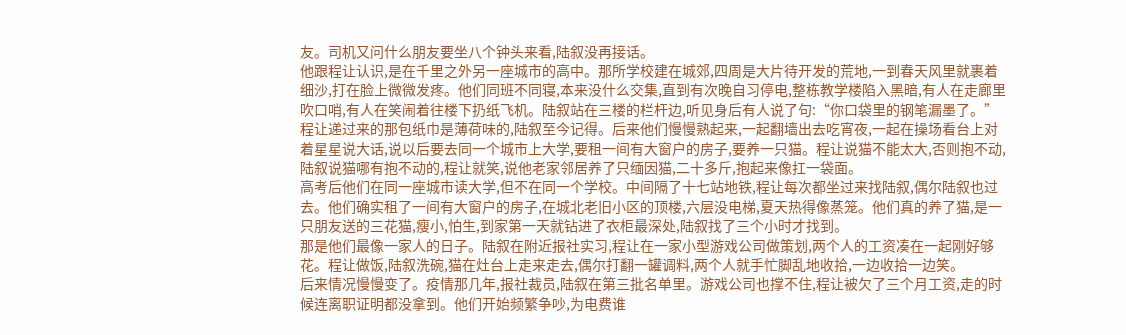友。司机又问什么朋友要坐八个钟头来看,陆叙没再接话。
他跟程让认识,是在千里之外另一座城市的高中。那所学校建在城郊,四周是大片待开发的荒地,一到春天风里就裹着细沙,打在脸上微微发疼。他们同班不同寝,本来没什么交集,直到有次晚自习停电,整栋教学楼陷入黑暗,有人在走廊里吹口哨,有人在笑闹着往楼下扔纸飞机。陆叙站在三楼的栏杆边,听见身后有人说了句:“你口袋里的钢笔漏墨了。”
程让递过来的那包纸巾是薄荷味的,陆叙至今记得。后来他们慢慢熟起来,一起翻墙出去吃宵夜,一起在操场看台上对着星星说大话,说以后要去同一个城市上大学,要租一间有大窗户的房子,要养一只猫。程让说猫不能太大,否则抱不动,陆叙说猫哪有抱不动的,程让就笑,说他老家邻居养了只缅因猫,二十多斤,抱起来像扛一袋面。
高考后他们在同一座城市读大学,但不在同一个学校。中间隔了十七站地铁,程让每次都坐过来找陆叙,偶尔陆叙也过去。他们确实租了一间有大窗户的房子,在城北老旧小区的顶楼,六层没电梯,夏天热得像蒸笼。他们真的养了猫,是一只朋友送的三花猫,瘦小,怕生,到家第一天就钻进了衣柜最深处,陆叙找了三个小时才找到。
那是他们最像一家人的日子。陆叙在附近报社实习,程让在一家小型游戏公司做策划,两个人的工资凑在一起刚好够花。程让做饭,陆叙洗碗,猫在灶台上走来走去,偶尔打翻一罐调料,两个人就手忙脚乱地收拾,一边收拾一边笑。
后来情况慢慢变了。疫情那几年,报社裁员,陆叙在第三批名单里。游戏公司也撑不住,程让被欠了三个月工资,走的时候连离职证明都没拿到。他们开始频繁争吵,为电费谁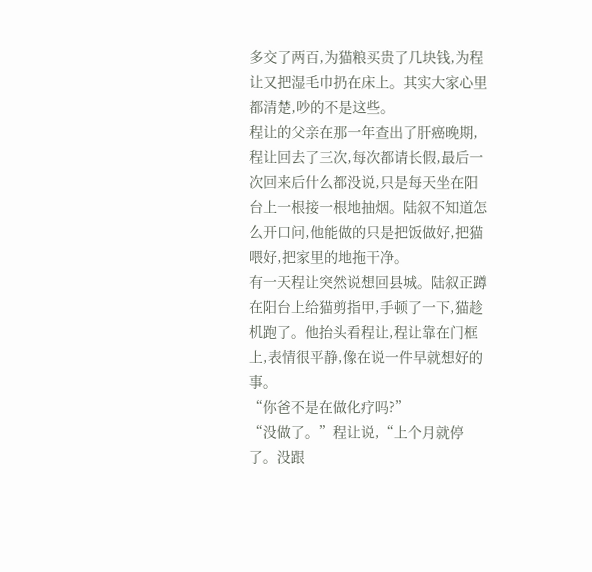多交了两百,为猫粮买贵了几块钱,为程让又把湿毛巾扔在床上。其实大家心里都清楚,吵的不是这些。
程让的父亲在那一年查出了肝癌晚期,程让回去了三次,每次都请长假,最后一次回来后什么都没说,只是每天坐在阳台上一根接一根地抽烟。陆叙不知道怎么开口问,他能做的只是把饭做好,把猫喂好,把家里的地拖干净。
有一天程让突然说想回县城。陆叙正蹲在阳台上给猫剪指甲,手顿了一下,猫趁机跑了。他抬头看程让,程让靠在门框上,表情很平静,像在说一件早就想好的事。
“你爸不是在做化疗吗?”
“没做了。”程让说,“上个月就停了。没跟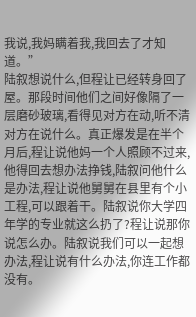我说,我妈瞒着我,我回去了才知道。”
陆叙想说什么,但程让已经转身回了屋。那段时间他们之间好像隔了一层磨砂玻璃,看得见对方在动,听不清对方在说什么。真正爆发是在半个月后,程让说他妈一个人照顾不过来,他得回去想办法挣钱,陆叙问他什么是办法,程让说他舅舅在县里有个小工程,可以跟着干。陆叙说你大学四年学的专业就这么扔了?程让说那你说怎么办。陆叙说我们可以一起想办法,程让说有什么办法,你连工作都没有。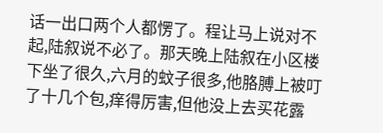话一出口两个人都愣了。程让马上说对不起,陆叙说不必了。那天晚上陆叙在小区楼下坐了很久,六月的蚊子很多,他胳膊上被叮了十几个包,痒得厉害,但他没上去买花露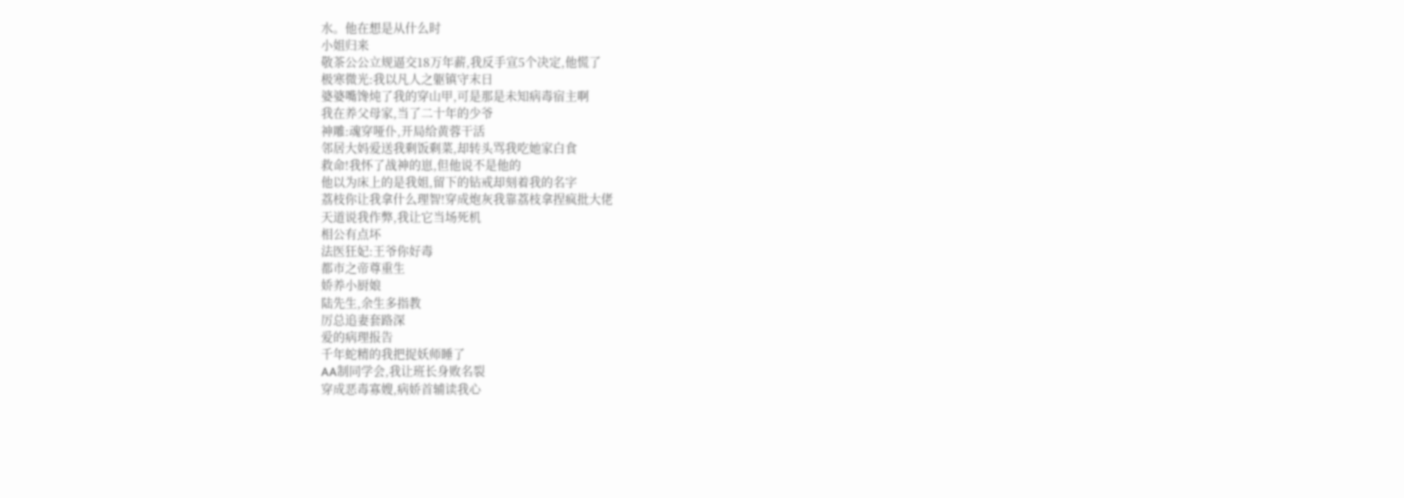水。他在想是从什么时
小姐归来
敬茶公公立规逼交18万年薪,我反手宣5个决定,他慌了
极寒微光:我以凡人之躯镇守末日
婆婆嘴馋炖了我的穿山甲,可是那是未知病毒宿主啊
我在养父母家,当了二十年的少爷
神雕:魂穿哑仆,开局给黄蓉干活
邻居大妈爱送我剩饭剩菜,却转头骂我吃她家白食
救命!我怀了战神的崽,但他说不是他的
他以为床上的是我姐,留下的钻戒却刻着我的名字
荔枝你让我拿什么理智!穿成炮灰我靠荔枝拿捏疯批大佬
天道说我作弊,我让它当场死机
相公有点坏
法医狂妃:王爷你好毒
都市之帝尊重生
娇养小厨娘
陆先生,余生多指教
厉总追妻套路深
爱的病理报告
千年蛇精的我把捉妖师睡了
AA制同学会,我让班长身败名裂
穿成恶毒寡嫂,病娇首辅读我心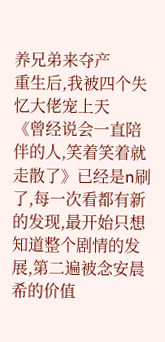养兄弟来夺产
重生后,我被四个失忆大佬宠上天
《曾经说会一直陪伴的人,笑着笑着就走散了》已经是n刷了,每一次看都有新的发现,最开始只想知道整个剧情的发展,第二遍被念安晨希的价值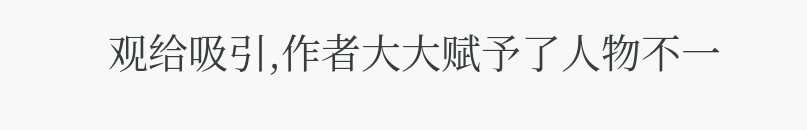观给吸引,作者大大赋予了人物不一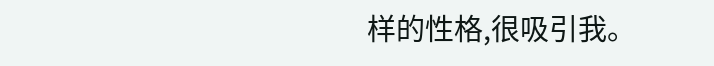样的性格,很吸引我。